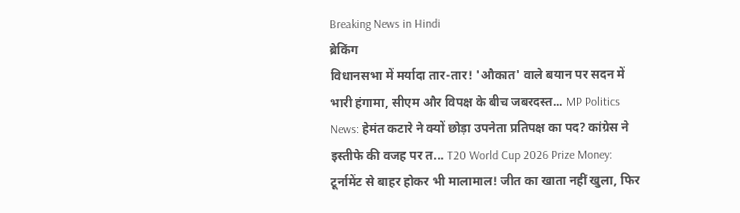Breaking News in Hindi
ब्रेकिंग
विधानसभा में मर्यादा तार-तार! 'औकात' वाले बयान पर सदन में भारी हंगामा, सीएम और विपक्ष के बीच जबरदस्त... MP Politics News: हेमंत कटारे ने क्यों छोड़ा उपनेता प्रतिपक्ष का पद? कांग्रेस ने इस्तीफे की वजह पर त... T20 World Cup 2026 Prize Money: टूर्नामेंट से बाहर होकर भी मालामाल! जीत का खाता नहीं खुला, फिर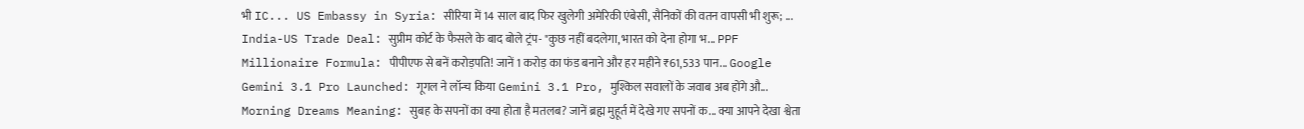भी IC... US Embassy in Syria: सीरिया में 14 साल बाद फिर खुलेगी अमेरिकी एंबेसी, सैनिकों की वतन वापसी भी शुरू; ... India-US Trade Deal: सुप्रीम कोर्ट के फैसले के बाद बोले ट्रंप- "कुछ नहीं बदलेगा, भारत को देना होगा भ... PPF Millionaire Formula: पीपीएफ से बनें करोड़पति! जानें 1 करोड़ का फंड बनाने और हर महीने ₹61,533 पान... Google Gemini 3.1 Pro Launched: गूगल ने लॉन्च किया Gemini 3.1 Pro, मुश्किल सवालों के जवाब अब होंगे औ... Morning Dreams Meaning: सुबह के सपनों का क्या होता है मतलब? जानें ब्रह्म मुहूर्त में देखे गए सपनों क... क्या आपने देखा श्वेता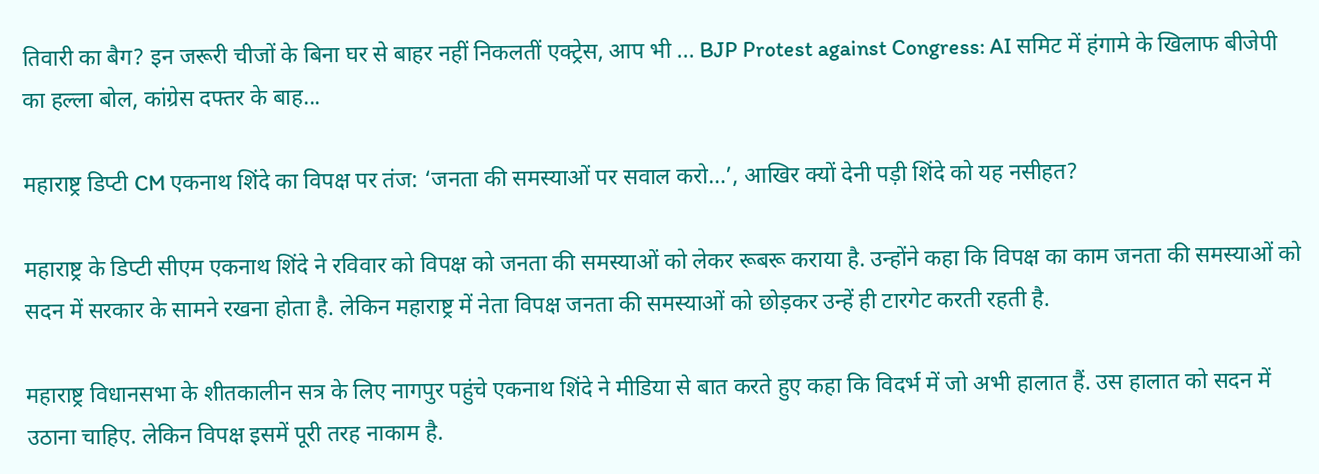तिवारी का बैग? इन जरूरी चीजों के बिना घर से बाहर नहीं निकलतीं एक्ट्रेस, आप भी ... BJP Protest against Congress: AI समिट में हंगामे के खिलाफ बीजेपी का हल्ला बोल, कांग्रेस दफ्तर के बाह...

महाराष्ट्र डिप्टी CM एकनाथ शिंदे का विपक्ष पर तंज: ‘जनता की समस्याओं पर सवाल करो…’, आखिर क्यों देनी पड़ी शिंदे को यह नसीहत?

महाराष्ट्र के डिप्टी सीएम एकनाथ शिंदे ने रविवार को विपक्ष को जनता की समस्याओं को लेकर रूबरू कराया है. उन्होंने कहा कि विपक्ष का काम जनता की समस्याओं को सदन में सरकार के सामने रखना होता है. लेकिन महाराष्ट्र में नेता विपक्ष जनता की समस्याओं को छोड़कर उन्हें ही टारगेट करती रहती है.

महाराष्ट्र विधानसभा के शीतकालीन सत्र के लिए नागपुर पहुंचे एकनाथ शिंदे ने मीडिया से बात करते हुए कहा कि विदर्भ में जो अभी हालात हैं. उस हालात को सदन में उठाना चाहिए. लेकिन विपक्ष इसमें पूरी तरह नाकाम है.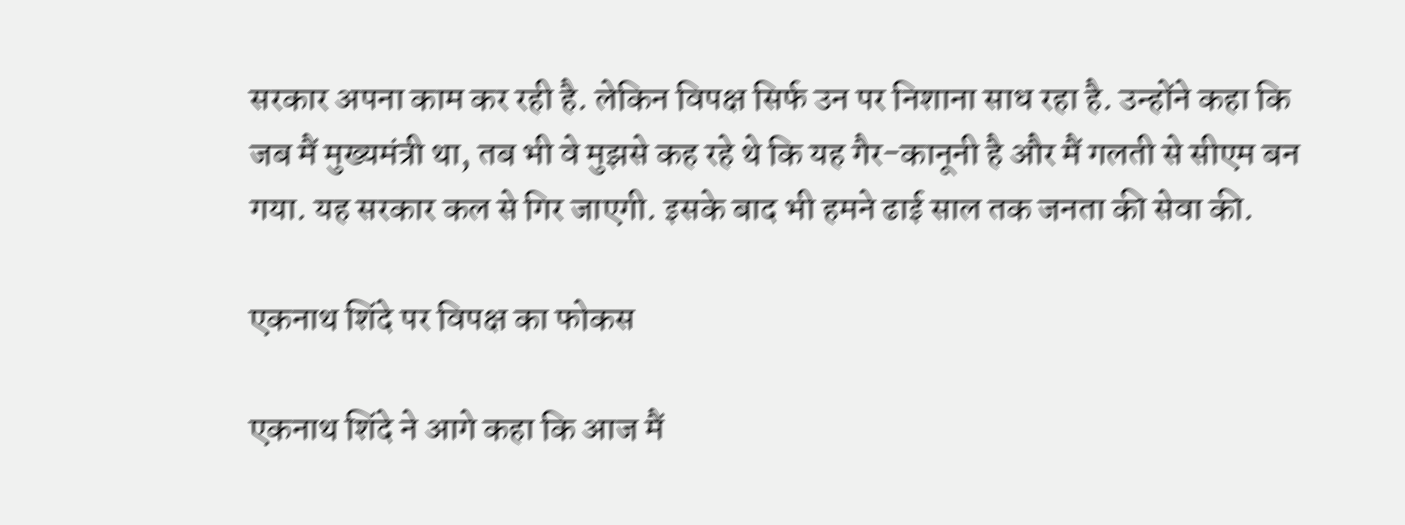सरकार अपना काम कर रही है. लेकिन विपक्ष सिर्फ उन पर निशाना साध रहा है. उन्होंने कहा कि जब मैं मुख्यमंत्री था, तब भी वे मुझसे कह रहे थे कि यह गैर-कानूनी है और मैं गलती से सीएम बन गया. यह सरकार कल से गिर जाएगी. इसके बाद भी हमने ढाई साल तक जनता की सेवा की.

एकनाथ शिंदे पर विपक्ष का फोकस

एकनाथ शिंदे ने आगे कहा कि आज मैं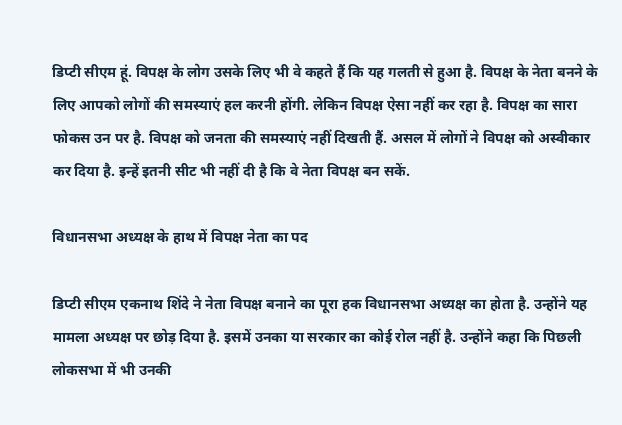डिप्टी सीएम हूं. विपक्ष के लोग उसके लिए भी वे कहते हैं कि यह गलती से हुआ है. विपक्ष के नेता बनने के लिए आपको लोगों की समस्याएं हल करनी होंगी. लेकिन विपक्ष ऐसा नहीं कर रहा है. विपक्ष का सारा फोकस उन पर है. विपक्ष को जनता की समस्याएं नहीं दिखती हैं. असल में लोगों ने विपक्ष को अस्वीकार कर दिया है. इन्हें इतनी सीट भी नहीं दी है कि वे नेता विपक्ष बन सकें.

विधानसभा अध्यक्ष के हाथ में विपक्ष नेता का पद

डिप्टी सीएम एकनाथ शिंदे ने नेता विपक्ष बनाने का पूरा हक विधानसभा अध्यक्ष का होता है. उन्होंने यह मामला अध्यक्ष पर छोड़ दिया है. इसमें उनका या सरकार का कोई रोल नहीं है. उन्होंने कहा कि पिछली लोकसभा में भी उनकी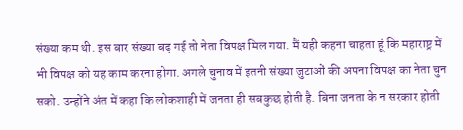संख्या कम थी. इस बार संख्या बढ़ गई तो नेता विपक्ष मिल गया. मैं यही कहना चाहता हूं कि महाराष्ट्र में भी विपक्ष को यह काम करना होगा. अगले चुनाव में इतनी संख्या जुटाओं की अपना विपक्ष का नेता चुन सको. उन्होंने अंत में कहा कि लोकशाही में जनता ही सबकुछ होती है. बिना जनता के न सरकार होती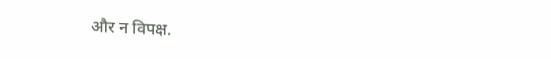और न विपक्ष.